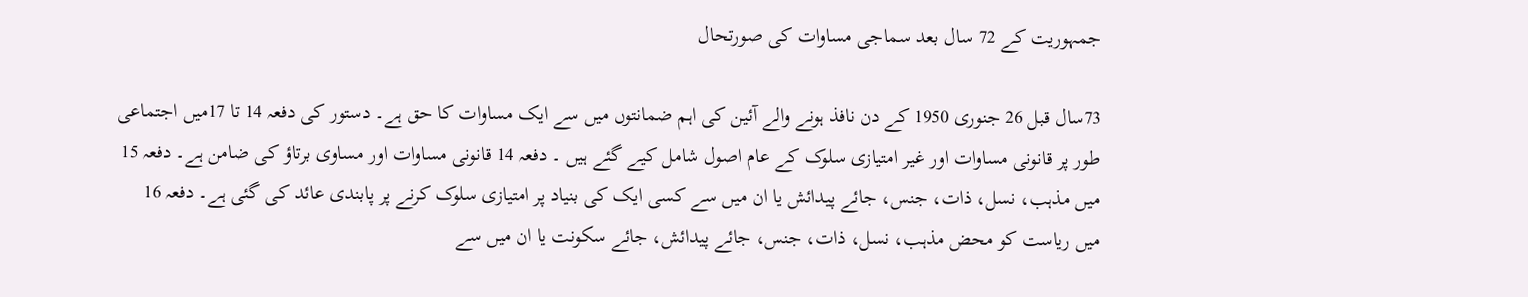جمہوریت کے 72 سال بعد سماجی مساوات کی صورتحال

73سال قبل 26 جنوری 1950 کے دن نافذ ہونے والے آئین کی اہم ضمانتوں میں سے ایک مساوات کا حق ہے۔ دستور کی دفعہ 14 تا 17میں اجتماعی طور پر قانونی مساوات اور غیر امتیازی سلوک کے عام اصول شامل کیے گئے ہیں ۔ دفعہ 14 قانونی مساوات اور مساوی برتاؤ کی ضامن ہے۔ دفعہ 15 میں مذہب، نسل، ذات، جنس، جائے پیدائش یا ان میں سے کسی ایک کی بنیاد پر امتیازی سلوک کرنے پر پابندی عائد کی گئی ہے۔ دفعہ 16 میں ریاست کو محض مذہب، نسل، ذات، جنس، جائے پیدائش، جائے سکونت یا ان میں سے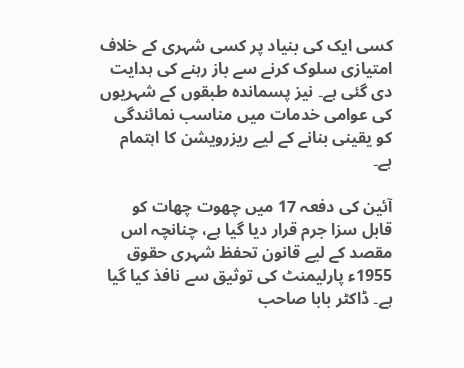کسی ایک کی بنیاد پر کسی شہری کے خلاف امتیازی سلوک کرنے سے باز رہنے کی ہدایت دی گئی ہے۔ نیز پسماندہ طبقوں کے شہریوں کی عوامی خدمات میں مناسب نمائندگی کو یقینی بنانے کے لیے ریزرویشن کا اہتمام ہے۔

آئین کی دفعہ 17 میں چھوت چھات کو قابل سزا جرم قرار دیا گیا ہے، چنانچہ اس مقصد کے لیے قانون تحفظ شہری حقوق 1955ء پارلیمنٹ کی توثیق سے نافذ کیا گیا ہے۔ ڈاکٹر بابا صاحب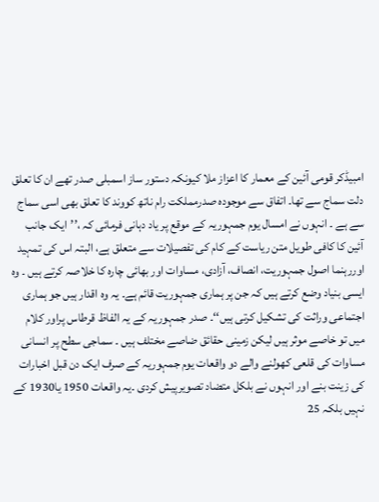امبیڈکر قومی آئین کے معمار کا اعزاز ملا کیونکہ دستور ساز اسمبلی صدر تھے ان کا تعلق دلت سماج سے تھا۔ اتفاق سے موجودہ صدرمملکت رام ناتھ کووند کا تعلق بھی اسی سماج سے ہے ۔ انہوں نے امسال یوم جمہوریہ کے موقع پر یاد دہانی فرمائی کہ ،’’ایک جانب آئین کا کافی طویل متن ریاست کے کام کی تفصیلات سے متعلق ہے، البتہ اس کی تمہید اوررہنما اصول جمہوریت، انصاف، آزادی، مساوات اور بھائی چارہ کا خلاصہ کرتے ہیں ۔ وہ ایسی بنیاد وضع کرتے ہیں کہ جن پر ہماری جمہوریت قائم ہے۔ یہ وہ اقدار ہیں جو ہماری اجتماعی وراثت کی تشکیل کرتی ہیں‘‘۔ صدر جمہوریہ کے یہ الفاظ قرطاس پراور کلام میں تو خاصے موثر ہیں لیکن زمینی حقائق ضاصے مختلف ہیں ۔ سماجی سطح پر انسانی مساوات کی قلعی کھولنے والے دو واقعات یوم جمہوریہ کے صرف ایک دن قبل اخبارات کی زینت بنے اور انہوں نے بلکل متضاد تصویرپیش کردی ۔یہ واقعات 1950 یا1930 کے نہیں بلکہ 25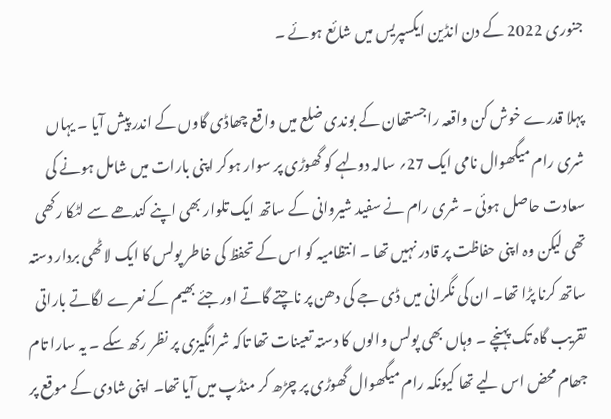جنوری 2022 کے دن انڈین ایکسپریس میں شائع ہوئے ۔

پہلا قدرے خوش کن واقعہ راجستھان کے بوندی ضلع میں واقع چھاڈی گاوں کے اندر پیش آیا ۔ یہاں شری رام میگھوال نامی ایک 27؍ سالہ دولہے کو گھوڑی پر سوار ہوکر اپنی بارات میں شامل ہونے کی سعادت حاصل ہوئی ۔ شری رام نے سفید شیروانی کے ساتھ ایک تلوار بھی اپنے کندھے سے لٹکا رکھی تھی لیکن وہ اپنی حفاظت پر قادر نہیں تھا ۔ انتظامیہ کو اس کے تحفظ کی خاطر پولس کا ایک لاٹھی بردار دستہ ساتھ کرنا پڑا تھا۔ ان کی نگرانی میں ڈی جے کی دھن پر ناچتے گاتے اور جئے بھیم کے نعرے لگاتے باراتی تقریب گاہ تک پہنچے ۔ وہاں بھی پولس والوں کا دستہ تعینات تھا تاکہ شرانگیزی پر نظر رکھ سکے ۔ یہ سارا تام جھام محض اس لیے تھا کیونکہ رام میگھوال گھوڑی پر چڑھ کر منڈپ میں آیا تھا۔ اپنی شادی کے موقع پر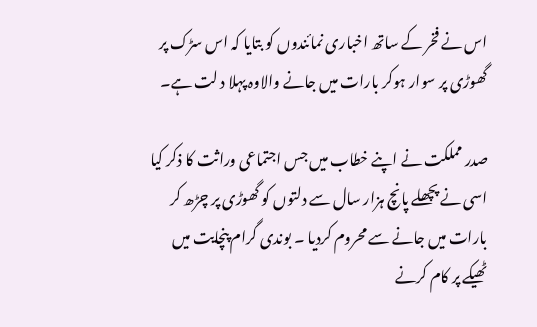اس نے فخر کے ساتھ اخباری نمائندوں کو بتایا کہ اس سڑک پر گھوڑی پر سوار ہوکر بارات میں جانے والاوہ پہلا د لت ہے۔

صدر مملکت نے اپنے خطاب میں جس اجتماعی وراثت کا ذکر کیا اسی نے پچھلے پانچ ہزار سال سے دلتوں کو گھوڑی پر چڑھ کر بارات میں جانے سے محروم کردیا ۔ بوندی گرام پنچایت میں ٹھیکے پر کام کرنے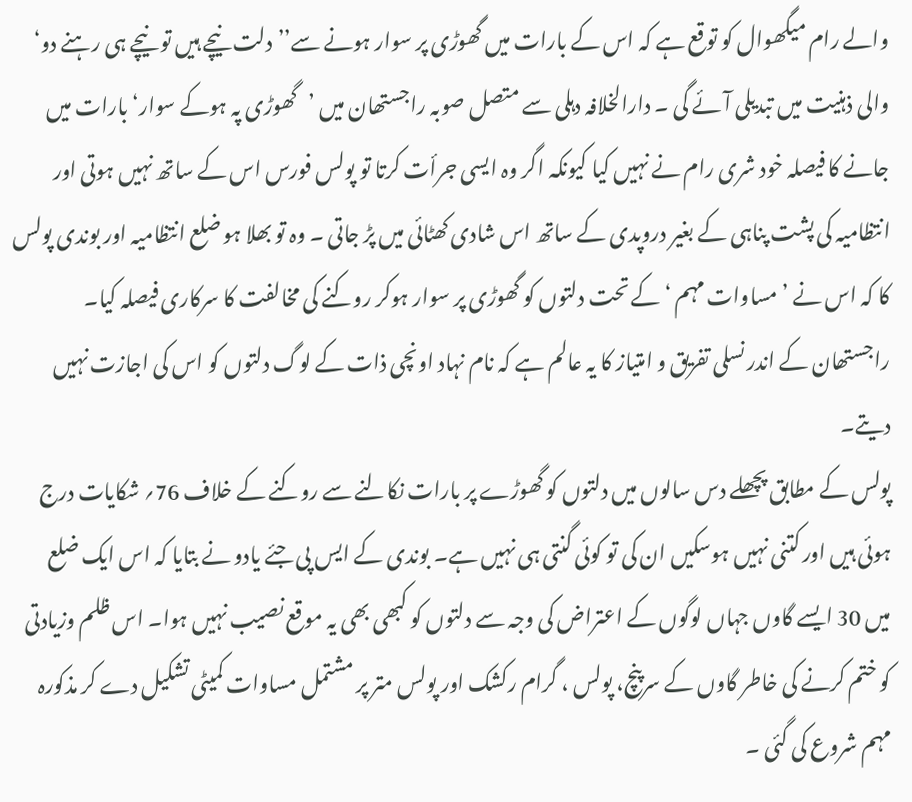والے رام میگھوال کو توقع ہے کہ اس کے بارات میں گھوڑی پر سوار ہونے سے’’دلت نیچے ہیں تو نیچے ہی رہنے دو‘ والی ذہنیت میں تبدیلی آئے گی ۔ دارالخلافہ دہلی سے متصل صوبہ راجستھان میں ’گھوڑی پہ ہوکے سوار‘ بارات میں جانے کا فیصلہ خود شری رام نے نہیں کیا کیونکہ اگر وہ ایسی جرأت کرتا تو پولس فورس اس کے ساتھ نہیں ہوتی اور انتظامیہ کی پشت پناہی کے بغیر دروپدی کے ساتھ اس شادی کھٹائی میں پڑ جاتی ۔ وہ تو بھلا ہو ضلع انتظامیہ اور بوندی پولس کا کہ اس نے ’مساوات مہم ‘ کے تحت دلتوں کو گھوڑی پر سوار ہوکر روکنے کی مخالفت کا سرکاری فیصلہ کیا۔ راجستھان کے اندر نسلی تفریق و امتیاز کا یہ عالم ہے کہ نام نہاد اونچی ذات کے لوگ دلتوں کو اس کی اجازت نہیں دیتے۔
پولس کے مطابق پچھلے دس سالوں میں دلتوں کو گھوڑے پر بارات نکالنے سے روکنے کے خلاف 76؍ شکایات درج ہوئی ہیں اور کتنی نہیں ہوسکیں ان کی تو کوئی گنتی ہی نہیں ہے۔ بوندی کے ایس پی جئے یادو نے بتایا کہ اس ایک ضلع میں 30 ایسے گاوں جہاں لوگوں کے اعتراض کی وجہ سے دلتوں کو کبھی بھی یہ موقع نصیب نہیں ہوا۔ اس ظلم وزیادتی کو ختم کرنے کی خاطر گاوں کے سرپنچ، پولس ، گرام رکشک اور پولس متر پر مشتمل مساوات کمیٹی تشکیل دے کر مذکورہ مہم شروع کی گئی ۔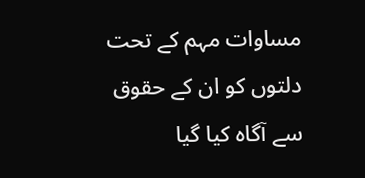مساوات مہم کے تحت دلتوں کو ان کے حقوق سے آگاہ کیا گیا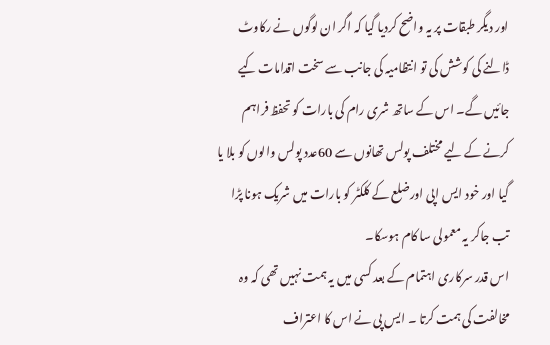اور دیگر طبقات پر یہ واضح کردیا گیا کہ اگر ان لوگوں نے رکاوٹ ڈالنے کی کوشش کی تو انتظامیہ کی جانب سے سخت اقدامات کیے جائیں گے۔ اس کے ساتھ شری رام کی بارات کو تحفظ فراہم کرنے کے لیے مختلف پولس تھانوں سے 60عدد پولس والوں کو بلا یا گیا اور خود ایس اپی اورضلع کے کلکٹر کو بارات میں شریک ہونا پڑا تب جاکر یہ معمولی سا کام ہوسکا۔
اس قدر سرکاری اہتمام کے بعد کسی میں یہ ہمت نہیں تھی کہ وہ مخالفت کی ہمت کرتا ۔ ایس پی نے اس کا اعتراف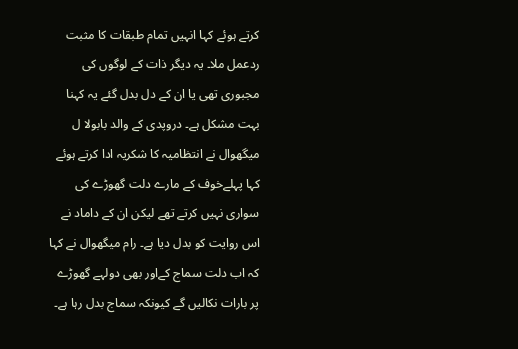کرتے ہوئے کہا انہیں تمام طبقات کا مثبت ردعمل ملا۔ یہ دیگر ذات کے لوگوں کی مجبوری تھی یا ان کے دل بدل گئے یہ کہنا بہت مشکل ہے۔ دروپدی کے والد بابولا ل میگھوال نے انتظامیہ کا شکریہ ادا کرتے ہوئے کہا پہلےخوف کے مارے دلت گھوڑے کی سواری نہیں کرتے تھے لیکن ان کے داماد نے اس روایت کو بدل دیا ہے۔ رام میگھوال نے کہا کہ اب دلت سماج کےاور بھی دولہے گھوڑے پر بارات نکالیں گے کیونکہ سماج بدل رہا ہے۔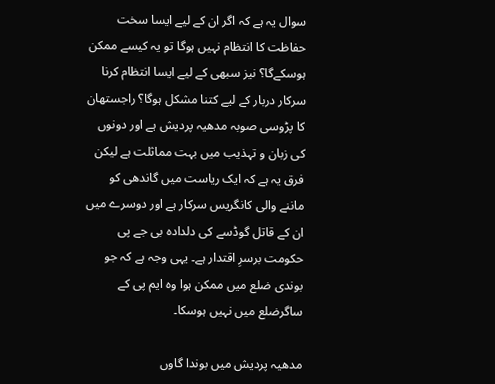سوال یہ ہے کہ اگر ان کے لیے ایسا سخت حفاظت کا انتظام نہیں ہوگا تو یہ کیسے ممکن ہوسکےگا؟ نیز سبھی کے لیے ایسا انتظام کرنا سرکار دربار کے لیے کتنا مشکل ہوگا؟ راجستھان کا پڑوسی صوبہ مدھیہ پردیش ہے اور دونوں کی زبان و تہذیب میں بہت مماثلت ہے لیکن فرق یہ ہے کہ ایک ریاست میں گاندھی کو ماننے والی کانگریس سرکار ہے اور دوسرے میں ان کے قاتل گوڈسے کی دلدادہ بی جے پی حکومت برسرِ اقتدار ہے۔ یہی وجہ ہے کہ جو بوندی ضلع میں ممکن ہوا وہ ایم پی کے ساگرضلع میں نہیں ہوسکا۔

مدھیہ پردیش میں بوندا گاوں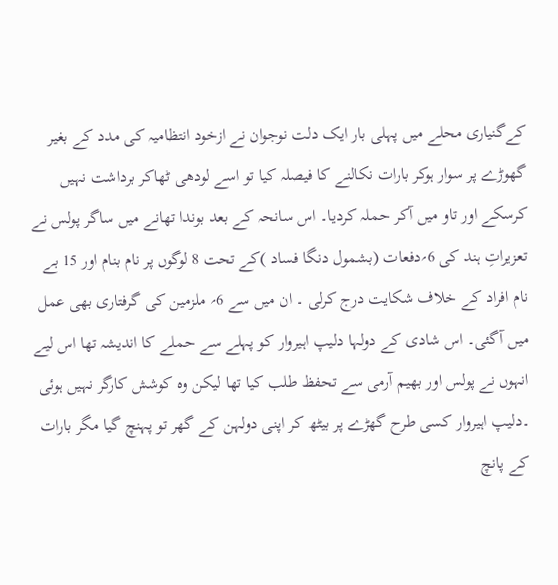کےگنیاری محلے میں پہلی بار ایک دلت نوجوان نے ازخود انتظامیہ کی مدد کے بغیر گھوڑے پر سوار ہوکر بارات نکالنے کا فیصلہ کیا تو اسے لودھی ٹھاکر برداشت نہیں کرسکے اور تاو میں آکر حملہ کردیا۔ اس سانحہ کے بعد بوندا تھانے میں ساگر پولس نے تعزیراتِ ہند کی 6؍دفعات (بشمول دنگا فساد )کے تحت 8 لوگوں پر نام بنام اور 15 بے نام افراد کے خلاف شکایت درج کرلی ۔ ان میں سے 6؍ ملزمین کی گرفتاری بھی عمل میں آگئی۔ اس شادی کے دولہا دلیپ اہیروار کو پہلے سے حملے کا اندیشہ تھا اس لیے انہوں نے پولس اور بھیم آرمی سے تحفظ طلب کیا تھا لیکن وہ کوشش کارگر نہیں ہوئی ۔دلیپ اہیروار کسی طرح گھڑے پر بیٹھ کر اپنی دولہن کے گھر تو پہنچ گیا مگر بارات کے پانچ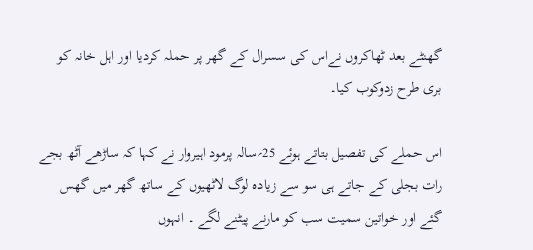گھنٹے بعد ٹھاکروں نےاس کی سسرال کے گھر پر حملہ کردیا اور اہل خانہ کو بری طرح زدوکوب کیا۔

اس حملے کی تفصیل بتاتے ہوئے 25؍سالہ پرمود اہیروار نے کہا کہ ساڑھے آٹھ بجے رات بجلی کے جاتے ہی سو سے زیادہ لوگ لاٹھیوں کے ساتھ گھر میں گھس گئے اور خواتین سمیت سب کو مارنے پیٹنے لگے ۔ انہوں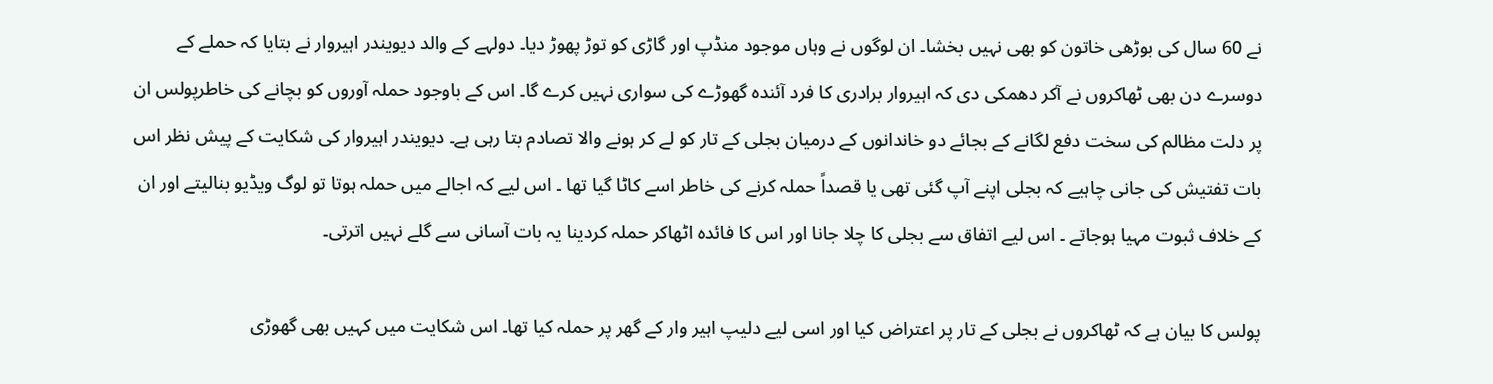نے 60 سال کی بوڑھی خاتون کو بھی نہیں بخشا۔ ان لوگوں نے وہاں موجود منڈپ اور گاڑی کو توڑ پھوڑ دیا۔ دولہے کے والد دیویندر اہیروار نے بتایا کہ حملے کے دوسرے دن بھی ٹھاکروں نے آکر دھمکی دی کہ اہیروار برادری کا فرد آئندہ گھوڑے کی سواری نہیں کرے گا۔ اس کے باوجود حملہ آوروں کو بچانے کی خاطرپولس ان پر دلت مظالم کی سخت دفع لگانے کے بجائے دو خاندانوں کے درمیان بجلی کے تار کو لے کر ہونے والا تصادم بتا رہی ہے۔ دیویندر اہیروار کی شکایت کے پیش نظر اس بات تفتیش کی جانی چاہیے کہ بجلی اپنے آپ گئی تھی یا قصداً حملہ کرنے کی خاطر اسے کاٹا گیا تھا ۔ اس لیے کہ اجالے میں حملہ ہوتا تو لوگ ویڈیو بنالیتے اور ان کے خلاف ثبوت مہیا ہوجاتے ۔ اس لیے اتفاق سے بجلی کا چلا جانا اور اس کا فائدہ اٹھاکر حملہ کردینا یہ بات آسانی سے گلے نہیں اترتی۔

پولس کا بیان ہے کہ ٹھاکروں نے بجلی کے تار پر اعتراض کیا اور اسی لیے دلیپ اہیر وار کے گھر پر حملہ کیا تھا۔ اس شکایت میں کہیں بھی گھوڑی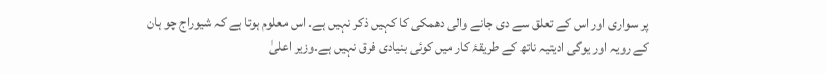پر سواری اور اس کے تعلق سے دی جانے والی دھمکی کا کہیں ذکر نہیں ہے۔ اس معلوم ہوتا ہے کہ شیوراج چو ہان کے رویہ اور یوگی ادیتیہ ناتھ کے طریقۂ کار میں کوئی بنیادی فرق نہیں ہے۔وزیر اعلیٰ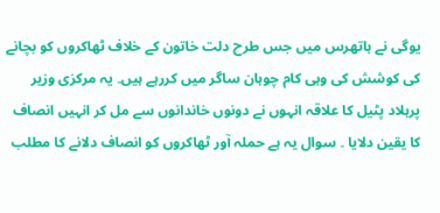یوگی نے ہاتھرس میں جس طرح دلت خاتون کے خلاف ٹھاکروں کو بچانے کی کوشش کی وہی کام چوہان ساگر میں کررہے ہیں۔ یہ مرکزی وزیر پرہلاد پٹیل کا علاقہ انہوں نے دونوں خاندانوں سے مل کر انہیں انصاف کا یقین دلایا ۔ سوال یہ ہے حملہ آور ٹھاکروں کو انصاف دلانے کا مطلب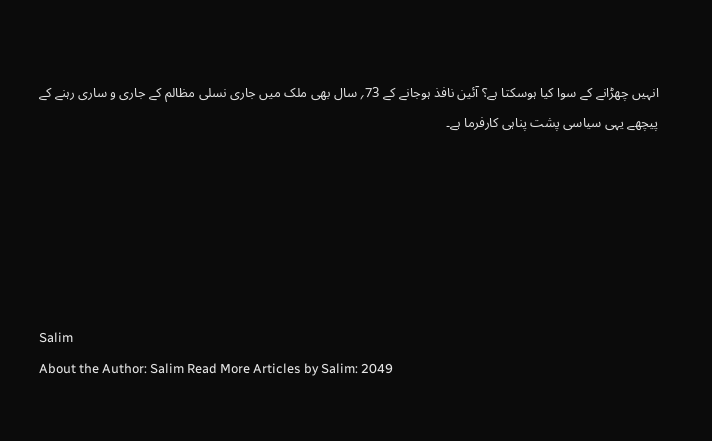انہیں چھڑانے کے سوا کیا ہوسکتا ہے؟ آئین نافذ ہوجانے کے 73؍ سال بھی ملک میں جاری نسلی مظالم کے جاری و ساری رہنے کے پیچھے یہی سیاسی پشت پناہی کارفرما ہے۔






Salim
About the Author: Salim Read More Articles by Salim: 2049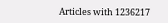Articles with 1236217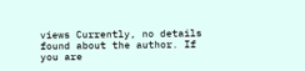views Currently, no details found about the author. If you are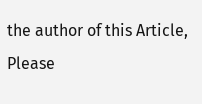the author of this Article, Please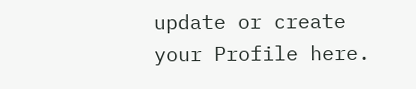update or create your Profile here.